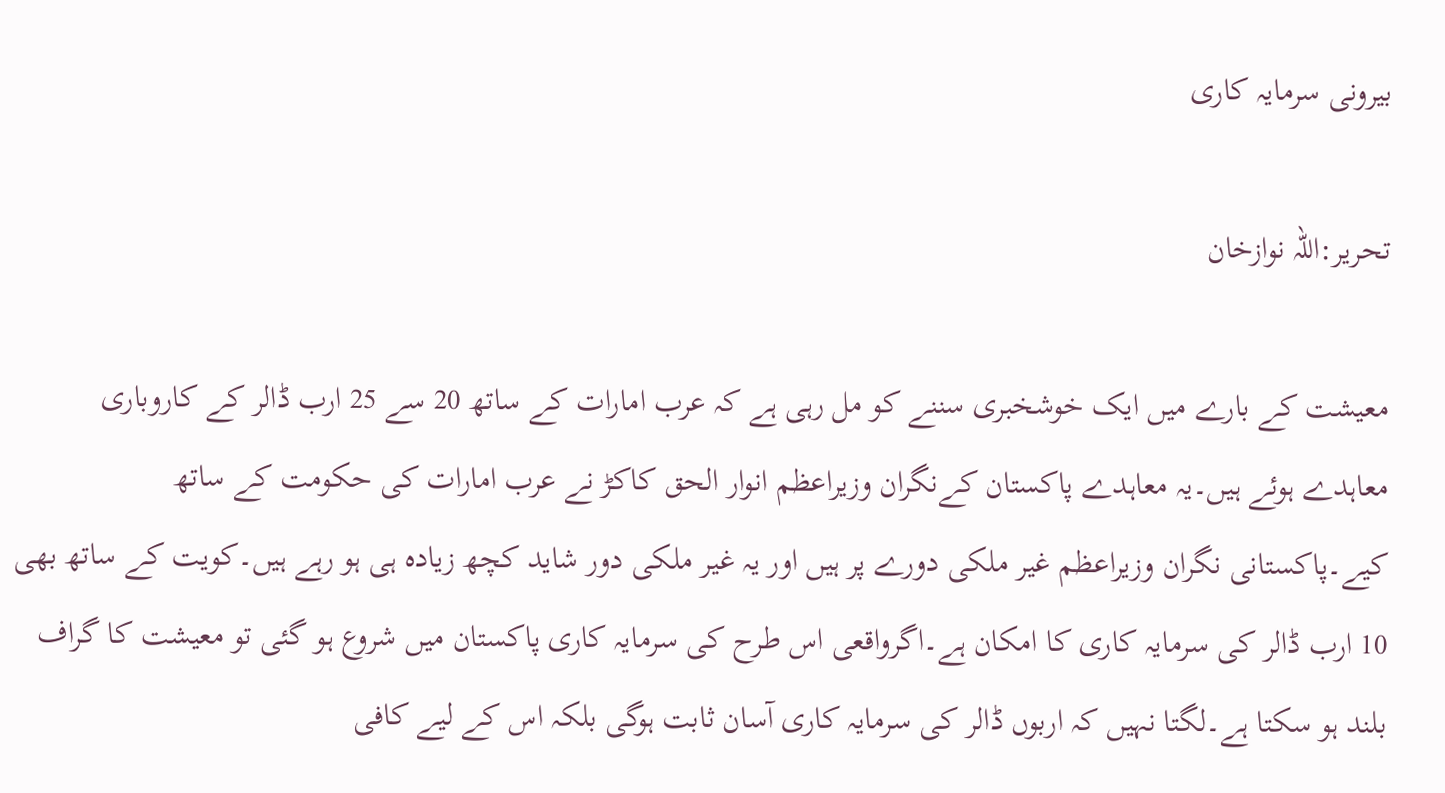بیرونی سرمایہ کاری

تحریر:اللہ نوازخان

معیشت کے بارے میں ایک خوشخبری سننے کو مل رہی ہے کہ عرب امارات کے ساتھ 20 سے 25 ارب ڈالر کے کاروباری معاہدے ہوئے ہیں۔یہ معاہدے پاکستان کےنگران وزیراعظم انوار الحق کاکڑ نے عرب امارات کی حکومت کے ساتھ کیے۔پاکستانی نگران وزیراعظم غیر ملکی دورے پر ہیں اور یہ غیر ملکی دور شاید کچھ زیادہ ہی ہو رہے ہیں۔کویت کے ساتھ بھی 10 ارب ڈالر کی سرمایہ کاری کا امکان ہے۔اگرواقعی اس طرح کی سرمایہ کاری پاکستان میں شروع ہو گئی تو معیشت کا گراف بلند ہو سکتا ہے۔لگتا نہیں کہ اربوں ڈالر کی سرمایہ کاری آسان ثابت ہوگی بلکہ اس کے لیے کافی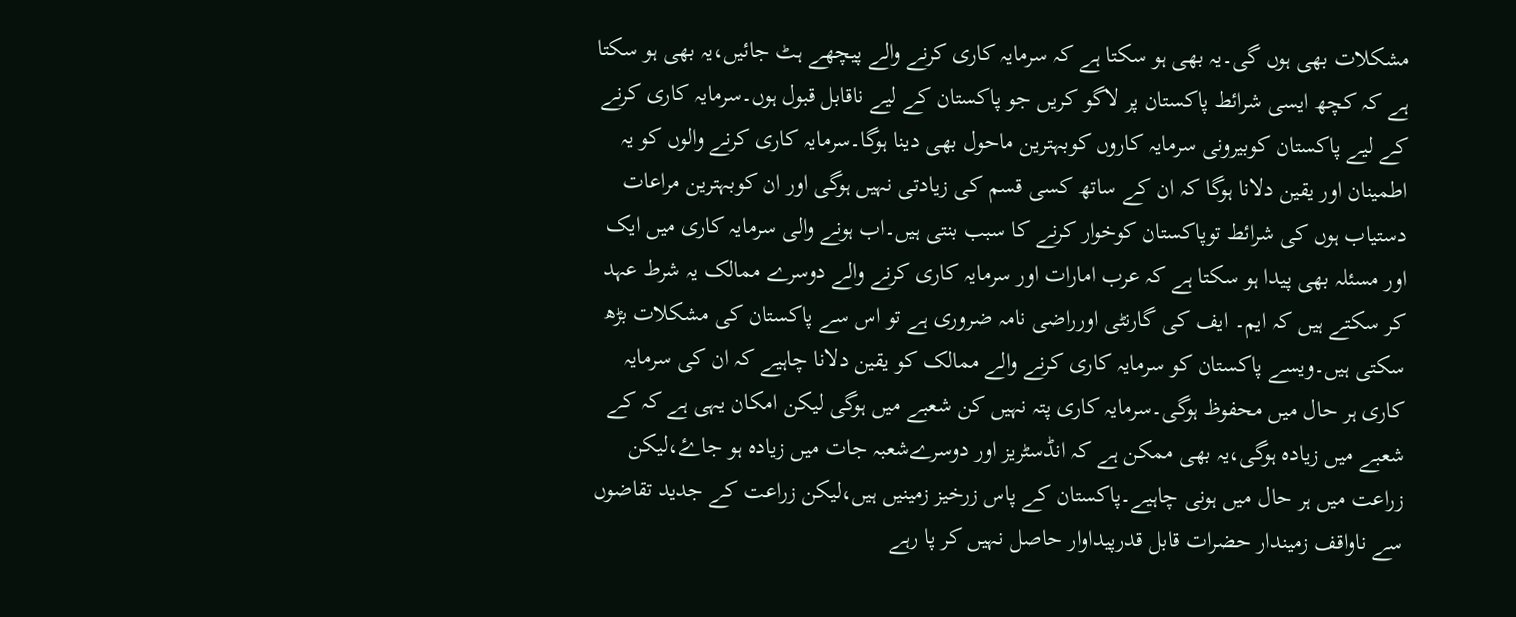مشکلات بھی ہوں گی۔یہ بھی ہو سکتا ہے کہ سرمایہ کاری کرنے والے پیچھے ہٹ جائیں،یہ بھی ہو سکتا ہے کہ کچھ ایسی شرائط پاکستان پر لاگو کریں جو پاکستان کے لیے ناقابل قبول ہوں۔سرمایہ کاری کرنے کے لیے پاکستان کوبیرونی سرمایہ کاروں کوبہترین ماحول بھی دینا ہوگا۔سرمایہ کاری کرنے والوں کو یہ اطمینان اور یقین دلانا ہوگا کہ ان کے ساتھ کسی قسم کی زیادتی نہیں ہوگی اور ان کوبہترین مراعات دستیاب ہوں کی شرائط توپاکستان کوخوار کرنے کا سبب بنتی ہیں۔اب ہونے والی سرمایہ کاری میں ایک اور مسئلہ بھی پیدا ہو سکتا ہے کہ عرب امارات اور سرمایہ کاری کرنے والے دوسرے ممالک یہ شرط عہد کر سکتے ہیں کہ ایم۔ ایف کی گارنٹی اورراضی نامہ ضروری ہے تو اس سے پاکستان کی مشکلات بڑھ سکتی ہیں۔ویسے پاکستان کو سرمایہ کاری کرنے والے ممالک کو یقین دلانا چاہیے کہ ان کی سرمایہ کاری ہر حال میں محفوظ ہوگی۔سرمایہ کاری پتہ نہیں کن شعبے میں ہوگی لیکن امکان یہی ہے کہ کے شعبے میں زیادہ ہوگی،یہ بھی ممکن ہے کہ انڈسٹریز اور دوسرےشعبہ جات میں زیادہ ہو جاۓ،لیکن زراعت میں ہر حال میں ہونی چاہیے۔پاکستان کے پاس زرخیز زمینیں ہیں،لیکن زراعت کے جدید تقاضوں سے ناواقف زمیندار حضرات قابل قدرپیداوار حاصل نہیں کر پا رہے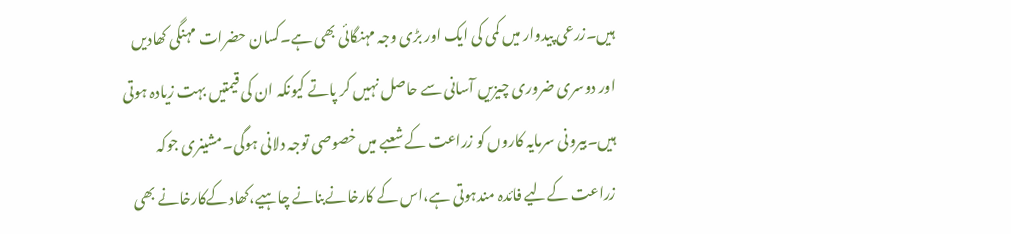ہیں۔زرعی پیدوار میں کمی کی ایک اور بڑی وجہ مہنگائی بھی ہے۔کسان حضرات مہنگی کھادیں اور دوسری ضروری چیزیں آسانی سے حاصل نہیں کر پاتے کیونکہ ان کی قیمتیں بہت زیادہ ہوتی ہیں۔بیرونی سرمایہ کاروں کو زراعت کے شعبے میں خصوصی توجہ دلانی ہوگی۔مشینری جوکہ زراعت کےلیے فائدہ مندہوتی ہے،اس کے کارخانےبنانے چاہیے،کھاد کےکارخانے بھی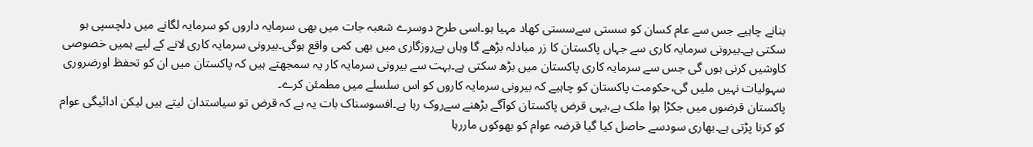بنانے چاہیے جس سے عام کسان کو سستی سےسستی کھاد مہیا ہو۔اسی طرح دوسرے شعبہ جات میں بھی سرمایہ داروں کو سرمایہ لگانے میں دلچسپی ہو سکتی ہے۔بیرونی سرمایہ کاری سے جہاں پاکستان کا زر مبادلہ بڑھے گا وہاں بےروزگاری میں بھی کمی واقع ہوگی۔بیرونی سرمایہ کاری لانے کے لیے ہمیں خصوصی کاوشیں کرنی ہوں گی جس سے سرمایہ کاری پاکستان میں بڑھ سکتی ہے۔بہت سے بیرونی سرمایہ کار یہ سمجھتے ہیں کہ پاکستان میں ان کو تحفظ اورضروری سہولیات نہیں ملیں گی،حکومت پاکستان کو چاہیے کہ بیرونی سرمایہ کاروں کو اس سلسلے میں مطمئن کرے۔
پاکستان قرضوں میں جکڑا ہوا ملک ہے،یہی قرض پاکستان کوآگے بڑھنے سےروک رہا ہے۔افسوسناک بات یہ ہے کہ قرض تو سیاستدان لیتے ہیں لیکن ادائیگی عوام کو کرنا پڑتی ہے۔بھاری سودسے حاصل کیا گیا قرضہ عوام کو بھوکوں ماررہا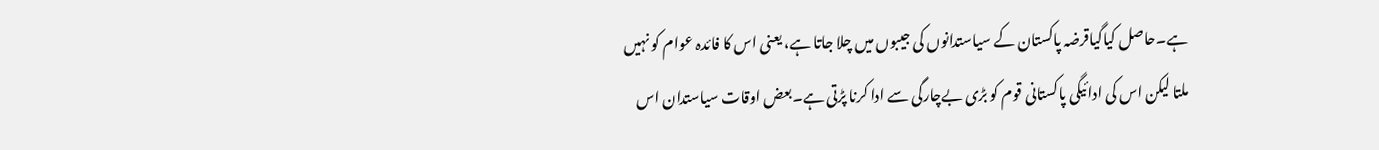ہے۔حاصل کیاگیاقرضہ پاکستان کے سیاستدانوں کی جیبوں میں چلا جاتا ہے، یعنی اس کا فائدہ عوام کو نہیں ملتا لیکن اس کی ادائیگی پاکستانی قوم کو بڑی بےچارگی سے ادا کرنا پڑتی ہے۔بعض اوقات سیاستدان اس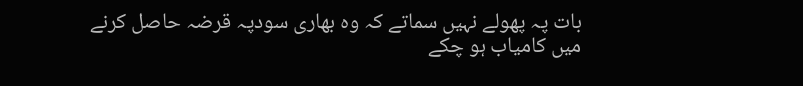بات پہ پھولے نہیں سماتے کہ وہ بھاری سودپہ قرضہ حاصل کرنے میں کامیاب ہو چکے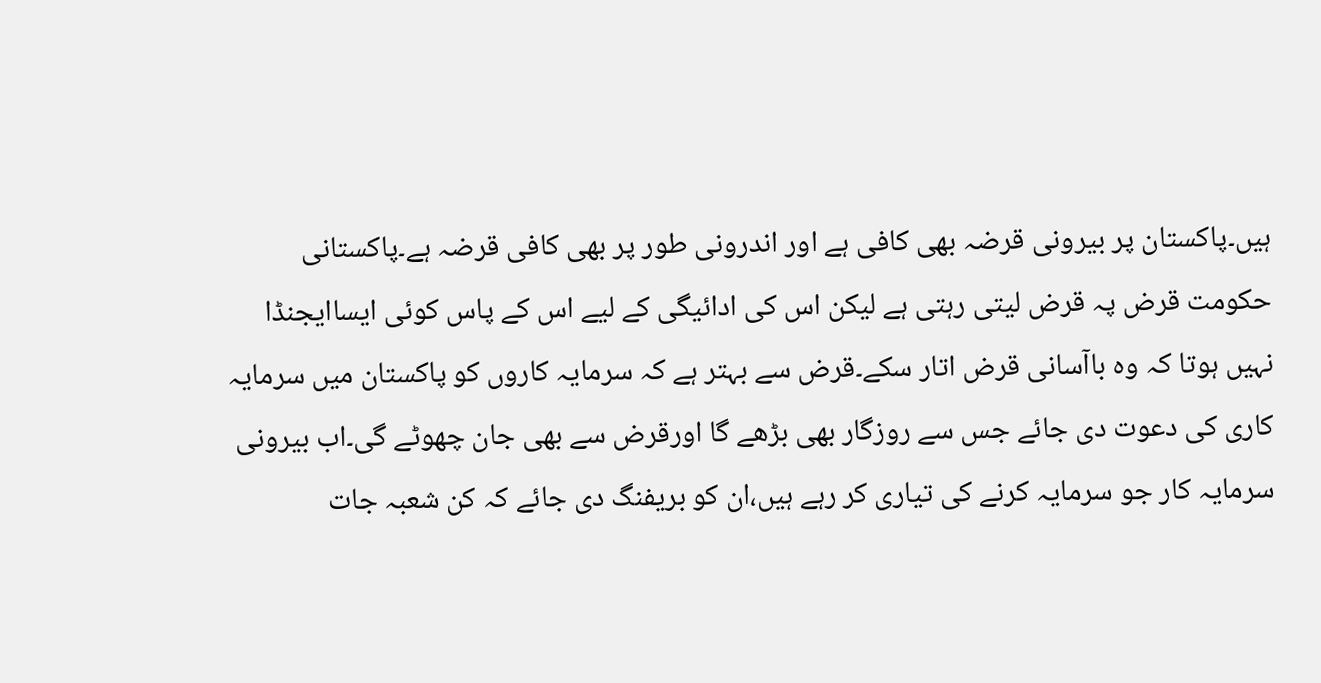ہیں۔پاکستان پر بیرونی قرضہ بھی کافی ہے اور اندرونی طور پر بھی کافی قرضہ ہے۔پاکستانی حکومت قرض پہ قرض لیتی رہتی ہے لیکن اس کی ادائیگی کے لیے اس کے پاس کوئی ایساایجنڈا نہیں ہوتا کہ وہ باآسانی قرض اتار سکے۔قرض سے بہتر ہے کہ سرمایہ کاروں کو پاکستان میں سرمایہ کاری کی دعوت دی جائے جس سے روزگار بھی بڑھے گا اورقرض سے بھی جان چھوٹے گی۔اب بیرونی سرمایہ کار جو سرمایہ کرنے کی تیاری کر رہے ہیں،ان کو بریفنگ دی جائے کہ کن شعبہ جات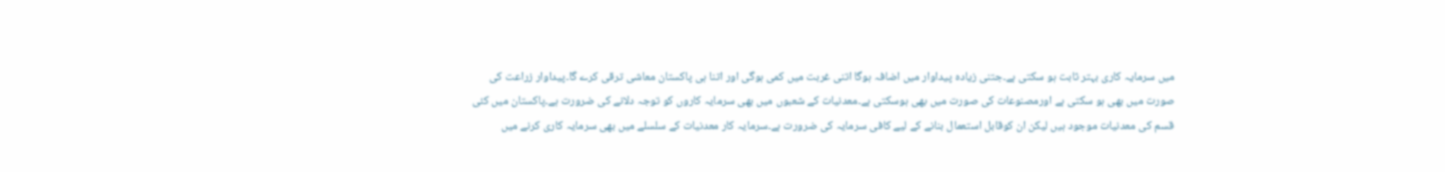میں سرمایہ کاری بہتر ثابت ہو سکتی ہے۔جتنی زیادہ پیداوار میں اضافہ ہوگا اتنی غربت میں کمی ہوگی اور اتنا ہی پاکستان معاشی ترقی کرے گا۔پیداوار زراعت کی صورت میں بھی ہو سکتی ہے اورمصنوعات کی صورت میں بھی ہوسکتی ہے۔معدنیات کے شعبوں میں بھی سرمایہ کاروں کو توجہ دلانے کی ضرورت ہے۔پاکستان میں کئی قسم کی معدنیات موجود ہیں لیکن ان کوقابل استعمال بنانے کے لیے کافی سرمایہ کی ضرورت ہے۔سرمایہ کار معدنیات کے سلسلے میں بھی سرمایہ کاری کرنے میں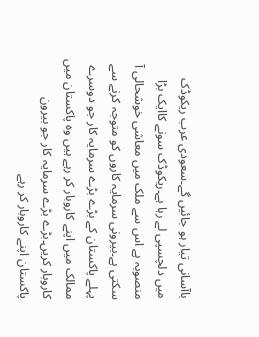باآسانی تیار ہو جائیں گے۔سعودی عرب ریکوڈک میں دلچسپی لے رہا ہے۔ریکوڈک سونے کاایک بڑا منصوبہ ہے اس سے ملک میں معاشی خوشحالی آ سکتی ہے۔بیرونی سرمایہ کاروں کو متوجہ کرنے سے پہلے پاکستان کے بڑے بڑے سرمایہ کار جو دوسرے ممالک میں اپنے کاروبار کر رہے ہیں وہ پاکستان میں کاروبار کریں۔بڑے بڑے سرمایہ کار جو بیرون پاکستان اپنے کاروبار کر رہے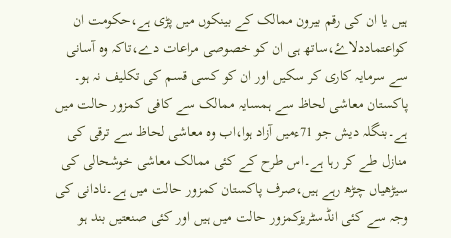ہیں یا ان کی رقم بیرون ممالک کے بینکوں میں پڑی ہے،حکومت ان کواعتماددلاۓ،ساتھ ہی ان کو خصوصی مراعات دے،تاکہ وہ آسانی سے سرمایہ کاری کر سکیں اور ان کو کسی قسم کی تکلیف نہ ہو۔
پاکستان معاشی لحاظ سے ہمسایہ ممالک سے کافی کمزور حالت میں ہے۔بنگلہ دیش جو 71ءمیں آزاد ہوا،اب وہ معاشی لحاظ سے ترقی کی منازل طے کر رہا ہے۔اس طرح کے کئی ممالک معاشی خوشحالی کی سیڑھیاں چڑھ رہے ہیں،صرف پاکستان کمزور حالت میں ہے۔نادانی کی وجہ سے کئی انڈسٹریزکمزور حالت میں ہیں اور کئی صنعتیں بند ہو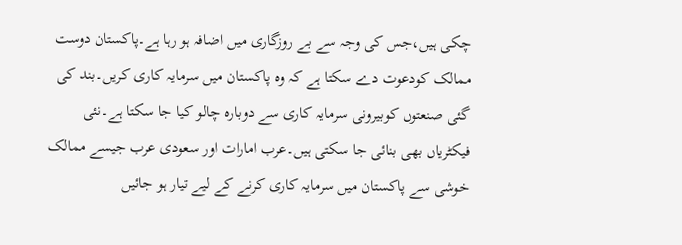چکی ہیں،جس کی وجہ سے بے روزگاری میں اضافہ ہو رہا ہے۔پاکستان دوست ممالک کودعوت دے سکتا ہے کہ وہ پاکستان میں سرمایہ کاری کریں۔بند کی گئی صنعتوں کوبیرونی سرمایہ کاری سے دوبارہ چالو کیا جا سکتا ہے۔نئی فیکٹریاں بھی بنائی جا سکتی ہیں۔عرب امارات اور سعودی عرب جیسے ممالک خوشی سے پاکستان میں سرمایہ کاری کرنے کے لیے تیار ہو جائیں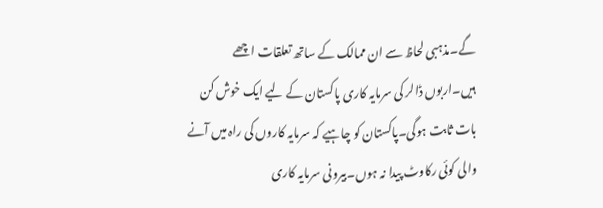گے۔مذہبی لحاظ سے ان ممالک کے ساتھ تعلقات اچھے ہیں۔اربوں ڈالر کی سرمایہ کاری پاکستان کے لیے ایک خوش کن بات ثابت ہوگی۔پاکستان کو چاہیے کہ سرمایہ کاروں کی راہ میں آنے والی کوئی رکاوٹ پیدا نہ ہوں۔بیرونی سرمایہ کاری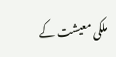ملکی معیشت کے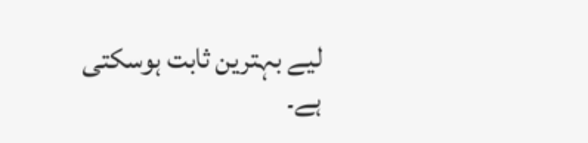لیے بہترین ثابت ہوسکتی ہے۔